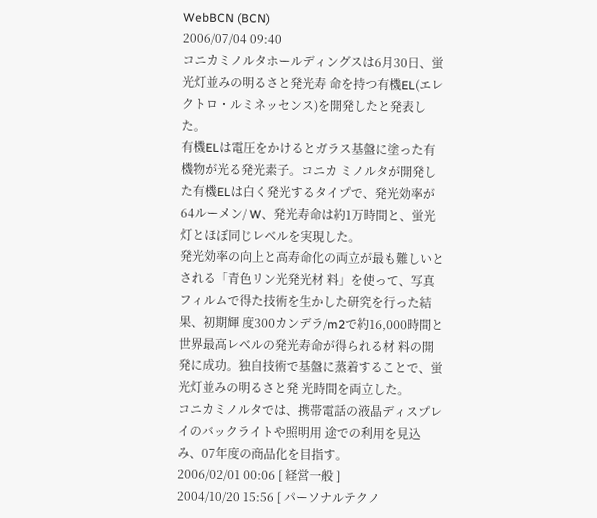WebBCN (BCN)
2006/07/04 09:40
コニカミノルタホールディングスは6月30日、蛍光灯並みの明るさと発光寿 命を持つ有機EL(エレクトロ・ルミネッセンス)を開発したと発表した。
有機ELは電圧をかけるとガラス基盤に塗った有機物が光る発光素子。コニカ ミノルタが開発した有機ELは白く発光するタイプで、発光効率が64ルーメン/ W、発光寿命は約1万時間と、蛍光灯とほぼ同じレベルを実現した。
発光効率の向上と高寿命化の両立が最も難しいとされる「青色リン光発光材 料」を使って、写真フィルムで得た技術を生かした研究を行った結果、初期輝 度300カンデラ/m2で約16,000時間と世界最高レベルの発光寿命が得られる材 料の開発に成功。独自技術で基盤に蒸着することで、蛍光灯並みの明るさと発 光時間を両立した。
コニカミノルタでは、携帯電話の液晶ディスプレイのバックライトや照明用 途での利用を見込み、07年度の商品化を目指す。
2006/02/01 00:06 [ 経営一般 ]
2004/10/20 15:56 [ パーソナルテクノ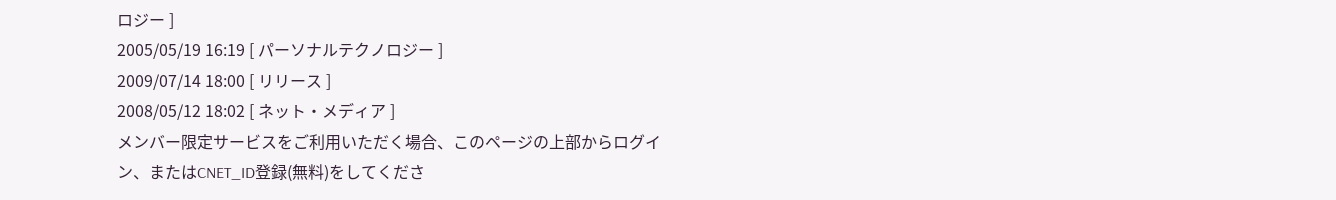ロジー ]
2005/05/19 16:19 [ パーソナルテクノロジー ]
2009/07/14 18:00 [ リリース ]
2008/05/12 18:02 [ ネット・メディア ]
メンバー限定サービスをご利用いただく場合、このページの上部からログイン、またはCNET_ID登録(無料)をしてくださ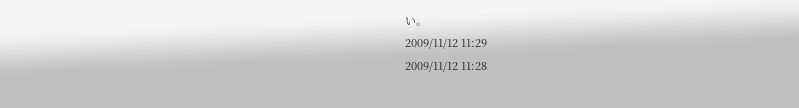い。
2009/11/12 11:29
2009/11/12 11:28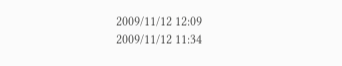2009/11/12 12:09
2009/11/12 11:34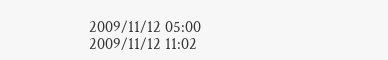2009/11/12 05:00
2009/11/12 11:02